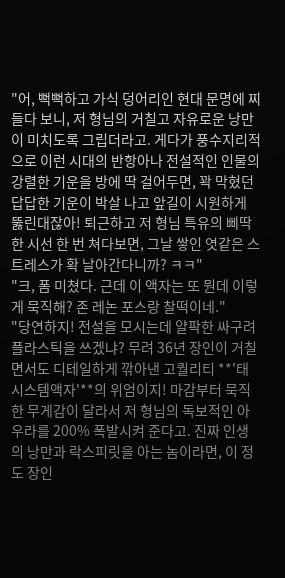"어, 뻑뻑하고 가식 덩어리인 현대 문명에 찌들다 보니, 저 형님의 거칠고 자유로운 낭만이 미치도록 그립더라고. 게다가 풍수지리적으로 이런 시대의 반항아나 전설적인 인물의 강렬한 기운을 방에 딱 걸어두면, 꽉 막혔던 답답한 기운이 박살 나고 앞길이 시원하게 뚫린대잖아! 퇴근하고 저 형님 특유의 삐딱한 시선 한 번 쳐다보면, 그날 쌓인 엿같은 스트레스가 확 날아간다니까? ㅋㅋ"
"크, 폼 미쳤다. 근데 이 액자는 또 뭔데 이렇게 묵직해? 존 레논 포스랑 찰떡이네."
"당연하지! 전설을 모시는데 얄팍한 싸구려 플라스틱을 쓰겠냐? 무려 36년 장인이 거칠면서도 디테일하게 깎아낸 고퀄리티 **'태시스템액자'**의 위엄이지! 마감부터 묵직한 무게감이 달라서 저 형님의 독보적인 아우라를 200% 폭발시켜 준다고. 진짜 인생의 낭만과 락스피릿을 아는 놈이라면, 이 정도 장인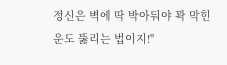정신은 벽에 딱 박아둬야 꽉 막힌 운도 뚫리는 법이지!"